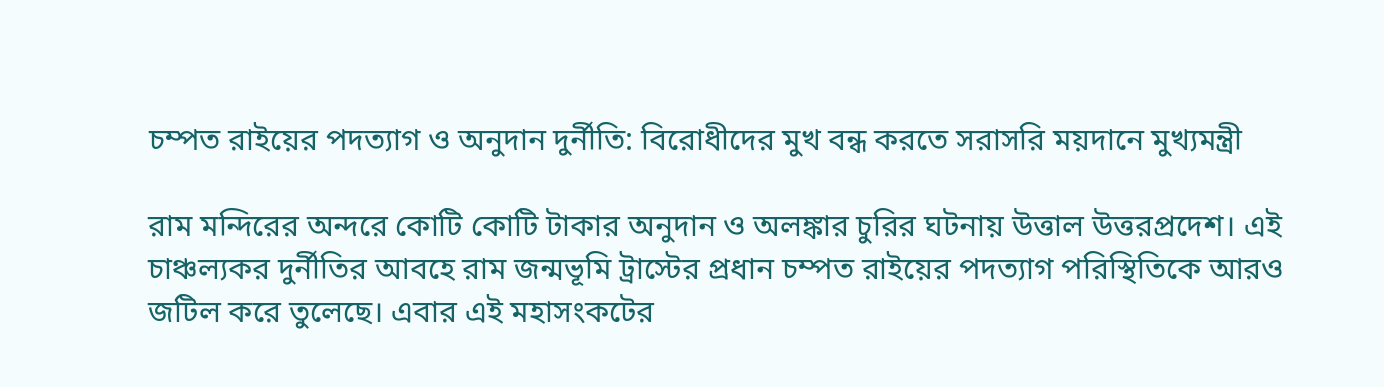চম্পত রাইয়ের পদত্যাগ ও অনুদান দুর্নীতি: বিরোধীদের মুখ বন্ধ করতে সরাসরি ময়দানে মুখ্যমন্ত্রী

রাম মন্দিরের অন্দরে কোটি কোটি টাকার অনুদান ও অলঙ্কার চুরির ঘটনায় উত্তাল উত্তরপ্রদেশ। এই চাঞ্চল্যকর দুর্নীতির আবহে রাম জন্মভূমি ট্রাস্টের প্রধান চম্পত রাইয়ের পদত্যাগ পরিস্থিতিকে আরও জটিল করে তুলেছে। এবার এই মহাসংকটের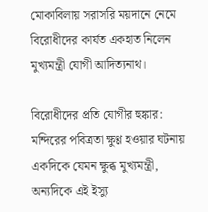মোকাবিলায় সরাসরি ময়দানে নেমে বিরোধীদের কার্যত একহাত নিলেন মুখ্যমন্ত্রী যোগী আদিত্যনাথ।

বিরোধীদের প্রতি যোগীর হুঙ্কার: মন্দিরের পবিত্রতা ক্ষুণ্ণ হওয়ার ঘটনায় একদিকে যেমন ক্ষুব্ধ মুখ্যমন্ত্রী, অন্যদিকে এই ইস্যু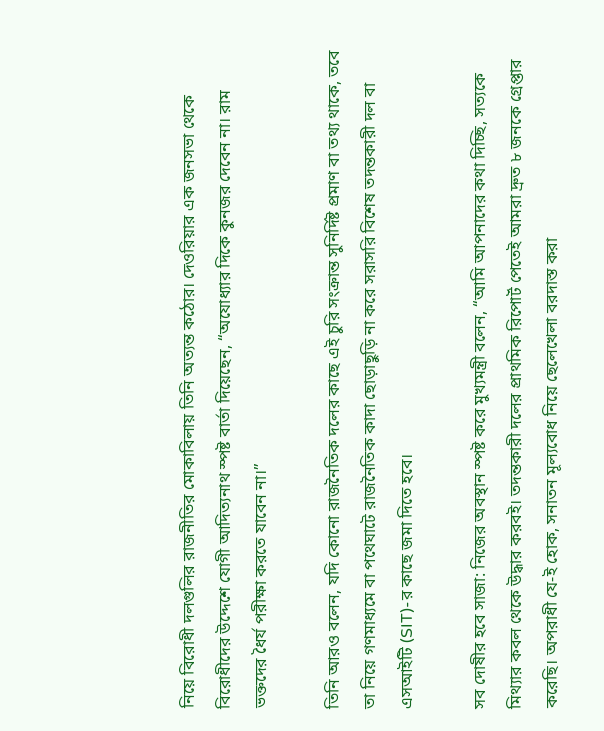নিয়ে বিরোধী দলগুলির রাজনীতির মোকাবিলায় তিনি অত্যন্ত কঠোর। দেওরিয়ার এক জনসভা থেকে বিরোধীদের উদ্দেশে যোগী আদিত্যনাথ স্পষ্ট বার্তা দিয়েছেন, “অযোধ্যার দিকে কুনজর দেবেন না। রাম ভক্তদের ধৈর্য পরীক্ষা করতে যাবেন না।”

তিনি আরও বলেন, যদি কোনো রাজনৈতিক দলের কাছে এই চুরি সংক্রান্ত সুনির্দিষ্ট প্রমাণ বা তথ্য থাকে, তবে তা নিয়ে গণমাধ্যমে বা পথেঘাটে রাজনৈতিক কাদা ছোড়াছুড়ি না করে সরাসরি বিশেষ তদন্তকারী দল বা এসআইটি (SIT)-র কাছে জমা দিতে হবে।

সব দোষীর হবে সাজা: নিজের অবস্থান স্পষ্ট করে মুখ্যমন্ত্রী বলেন, “আমি আপনাদের কথা দিচ্ছি, সত্যকে মিথ্যার কবল থেকে উদ্ধার করবই। তদন্তকারী দলের প্রাথমিক রিপোর্ট পেতেই আমরা দ্রুত ৮ জনকে গ্রেপ্তার করেছি। অপরাধী যে-ই হোক, সনাতন মূল্যবোধ নিয়ে ছেলেখেলা বরদাস্ত করা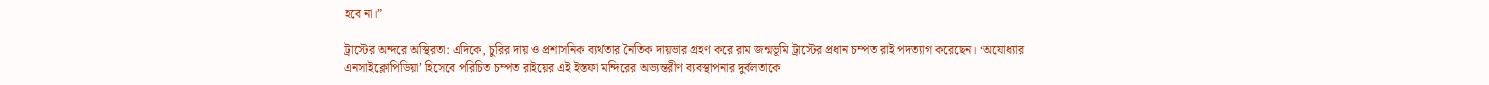হবে না।”

ট্রাস্টের অন্দরে অস্থিরতা: এদিকে, চুরির দায় ও প্রশাসনিক ব্যর্থতার নৈতিক দায়ভার গ্রহণ করে রাম জন্মভূমি ট্রাস্টের প্রধান চম্পত রাই পদত্যাগ করেছেন। ‘অযোধ্যার এনসাইক্লোপিডিয়া’ হিসেবে পরিচিত চম্পত রাইয়ের এই ইস্তফা মন্দিরের অভ্যন্তরীণ ব্যবস্থাপনার দুর্বলতাকে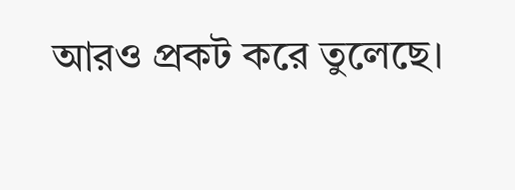আরও প্রকট করে তুলেছে।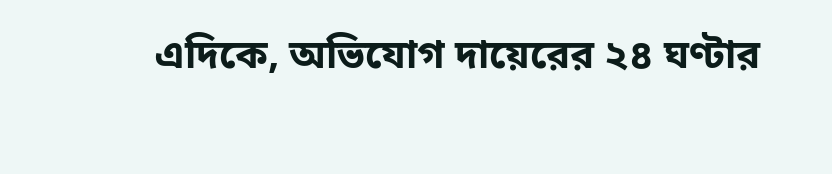এদিকে, অভিযোগ দায়েরের ২৪ ঘণ্টার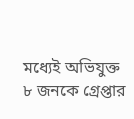মধ্যেই অভিযুক্ত ৮ জনকে গ্রেপ্তার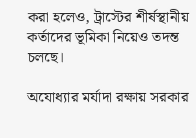করা হলেও, ট্রাস্টের শীর্ষস্থানীয় কর্তাদের ভূমিকা নিয়েও তদন্ত চলছে।

অযোধ্যার মর্যাদা রক্ষায় সরকার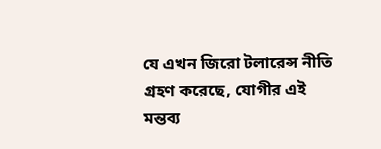যে এখন জিরো টলারেন্স নীতি গ্রহণ করেছে, যোগীর এই মন্তব্য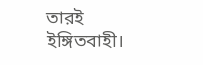তারই ইঙ্গিতবাহী।